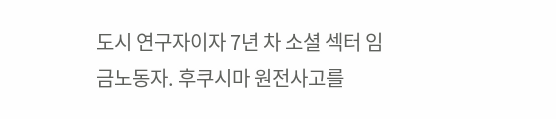도시 연구자이자 7년 차 소셜 섹터 임금노동자. 후쿠시마 원전사고를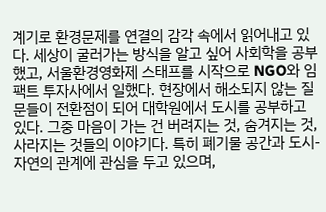계기로 환경문제를 연결의 감각 속에서 읽어내고 있다. 세상이 굴러가는 방식을 알고 싶어 사회학을 공부했고, 서울환경영화제 스태프를 시작으로 NGO와 임팩트 투자사에서 일했다. 현장에서 해소되지 않는 질문들이 전환점이 되어 대학원에서 도시를 공부하고 있다. 그중 마음이 가는 건 버려지는 것, 숨겨지는 것, 사라지는 것들의 이야기다. 특히 폐기물 공간과 도시-자연의 관계에 관심을 두고 있으며,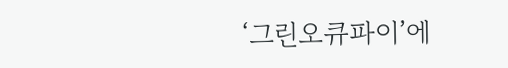‘그린오큐파이’에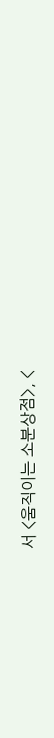서 <움직이는 소분상점>, <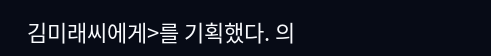김미래씨에게>를 기획했다. 의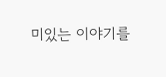미있는 이야기를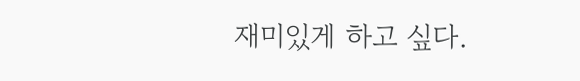재미있게 하고 싶다.